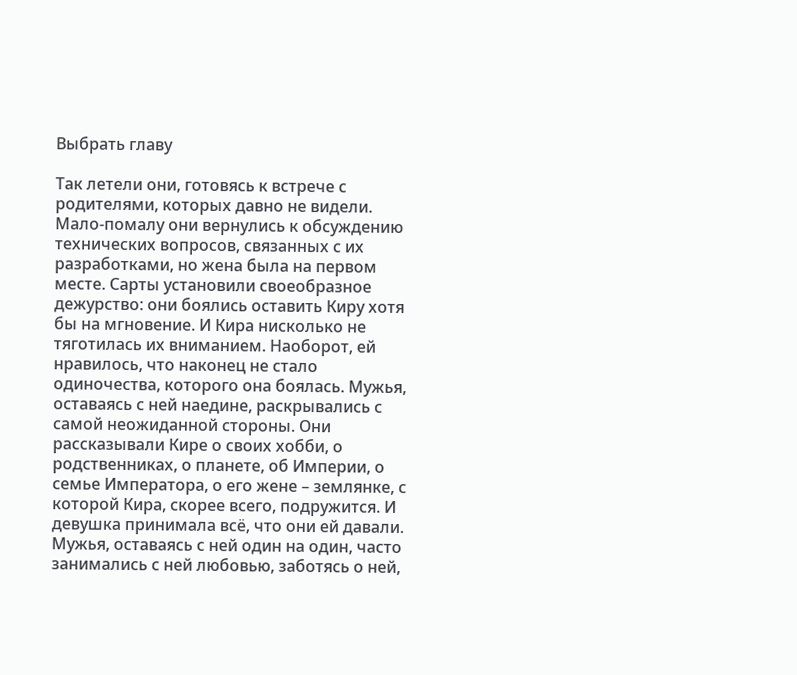Выбрать главу

Так летели они, готовясь к встрече с родителями, которых давно не видели. Мало-помалу они вернулись к обсуждению технических вопросов, связанных с их разработками, но жена была на первом месте. Сарты установили своеобразное дежурство: они боялись оставить Киру хотя бы на мгновение. И Кира нисколько не тяготилась их вниманием. Наоборот, ей нравилось, что наконец не стало одиночества, которого она боялась. Мужья, оставаясь с ней наедине, раскрывались с самой неожиданной стороны. Они рассказывали Кире о своих хобби, о родственниках, о планете, об Империи, о семье Императора, о его жене – землянке, с которой Кира, скорее всего, подружится. И девушка принимала всё, что они ей давали. Мужья, оставаясь с ней один на один, часто занимались с ней любовью, заботясь о ней,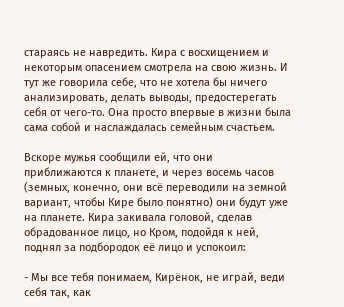стараясь не навредить. Кира с восхищением и некоторым опасением смотрела на свою жизнь. И тут же говорила себе, что не хотела бы ничего анализировать, делать выводы, предостерегать себя от чего-то. Она просто впервые в жизни была сама собой и наслаждалась семейным счастьем.

Вскоре мужья сообщили ей, что они приближаются к планете, и через восемь часов (земных, конечно, они всё переводили на земной вариант, чтобы Кире было понятно) они будут уже на планете. Кира закивала головой, сделав обрадованное лицо, но Кром, подойдя к ней, поднял за подбородок её лицо и успокоил:

- Мы все тебя понимаем, Кирёнок, не играй, веди себя так, как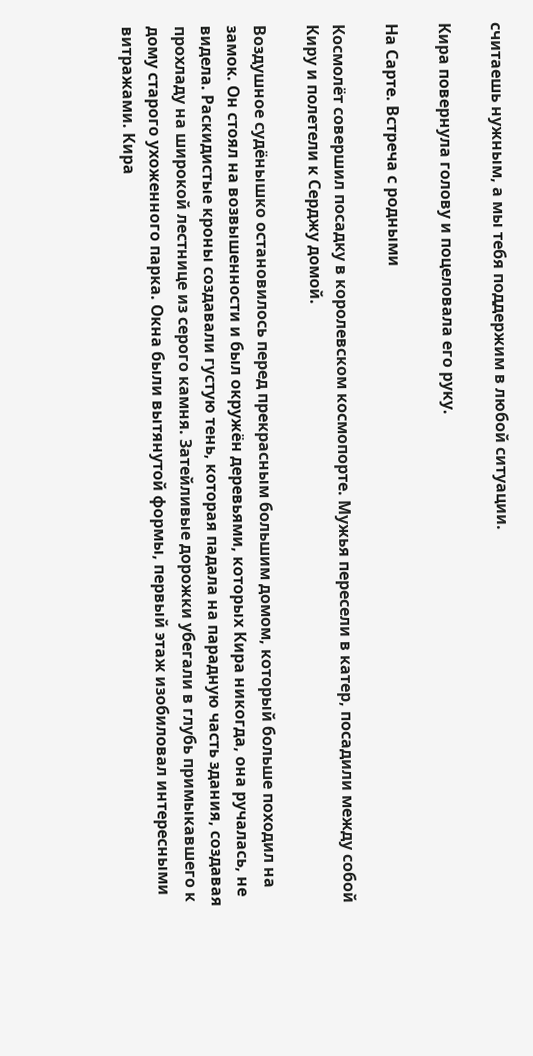считаешь нужным, а мы тебя поддержим в любой ситуации.

Кира повернула голову и поцеловала его руку.

На Сарте. Встреча с родными

Космолёт совершил посадку в королевском космопорте. Мужья пересели в катер, посадили между собой Киру и полетели к Серджу домой.

Воздушное судёнышко остановилось перед прекрасным большим домом, который больше походил на замок. Он стоял на возвышенности и был окружён деревьями, которых Кира никогда, она ручалась, не видела. Раскидистые кроны создавали густую тень, которая падала на парадную часть здания, создавая прохладу на широкой лестнице из серого камня. Затейливые дорожки убегали в глубь примыкавшего к дому старого ухоженного парка. Окна были вытянутой формы, первый этаж изобиловал интересными витражами. Кира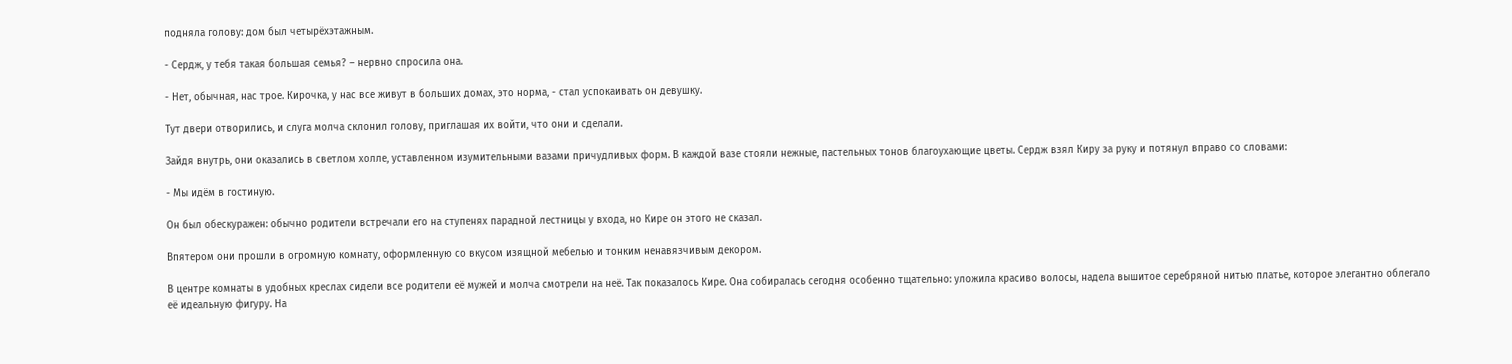подняла голову: дом был четырёхэтажным.

- Сердж, у тебя такая большая семья? – нервно спросила она.

- Нет, обычная, нас трое. Кирочка, у нас все живут в больших домах, это норма, - стал успокаивать он девушку.

Тут двери отворились, и слуга молча склонил голову, приглашая их войти, что они и сделали.

Зайдя внутрь, они оказались в светлом холле, уставленном изумительными вазами причудливых форм. В каждой вазе стояли нежные, пастельных тонов благоухающие цветы. Сердж взял Киру за руку и потянул вправо со словами:

- Мы идём в гостиную.

Он был обескуражен: обычно родители встречали его на ступенях парадной лестницы у входа, но Кире он этого не сказал.

Впятером они прошли в огромную комнату, оформленную со вкусом изящной мебелью и тонким ненавязчивым декором.

В центре комнаты в удобных креслах сидели все родители её мужей и молча смотрели на неё. Так показалось Кире. Она собиралась сегодня особенно тщательно: уложила красиво волосы, надела вышитое серебряной нитью платье, которое элегантно облегало её идеальную фигуру. На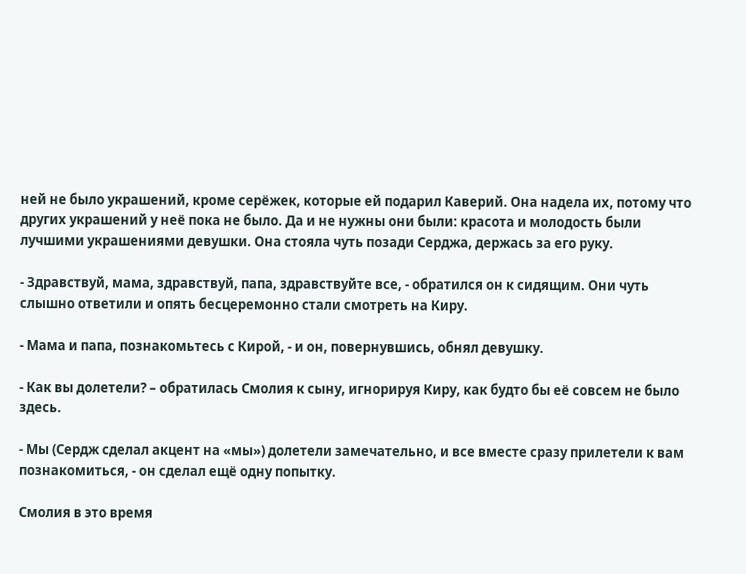ней не было украшений, кроме серёжек, которые ей подарил Каверий. Она надела их, потому что других украшений у неё пока не было. Да и не нужны они были: красота и молодость были лучшими украшениями девушки. Она стояла чуть позади Серджа, держась за его руку.

- Здравствуй, мама, здравствуй, папа, здравствуйте все, - обратился он к сидящим. Они чуть слышно ответили и опять бесцеремонно стали смотреть на Киру.

- Мама и папа, познакомьтесь с Кирой, - и он, повернувшись, обнял девушку.

- Как вы долетели? – обратилась Смолия к сыну, игнорируя Киру, как будто бы её совсем не было здесь.

- Мы (Сердж сделал акцент на «мы») долетели замечательно, и все вместе сразу прилетели к вам познакомиться, - он сделал ещё одну попытку.

Смолия в это время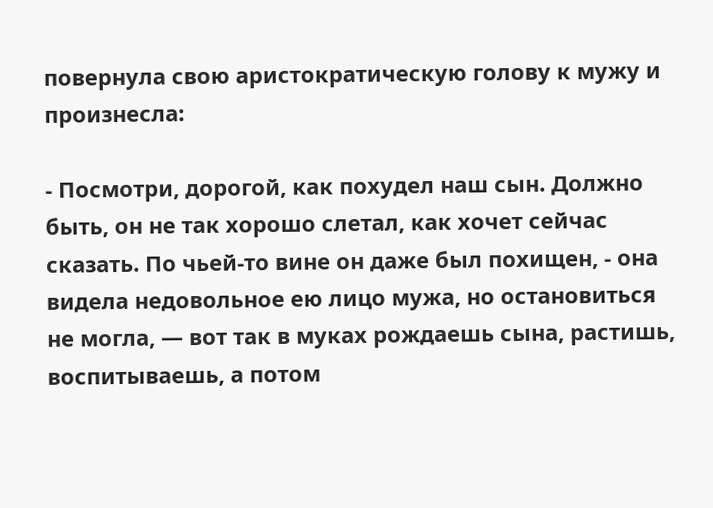повернула свою аристократическую голову к мужу и произнесла:

- Посмотри, дорогой, как похудел наш сын. Должно быть, он не так хорошо слетал, как хочет сейчас сказать. По чьей-то вине он даже был похищен, - она видела недовольное ею лицо мужа, но остановиться не могла, — вот так в муках рождаешь сына, растишь, воспитываешь, а потом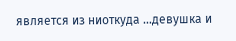является из ниоткуда …девушка и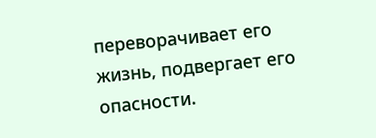переворачивает его жизнь, подвергает его опасности.